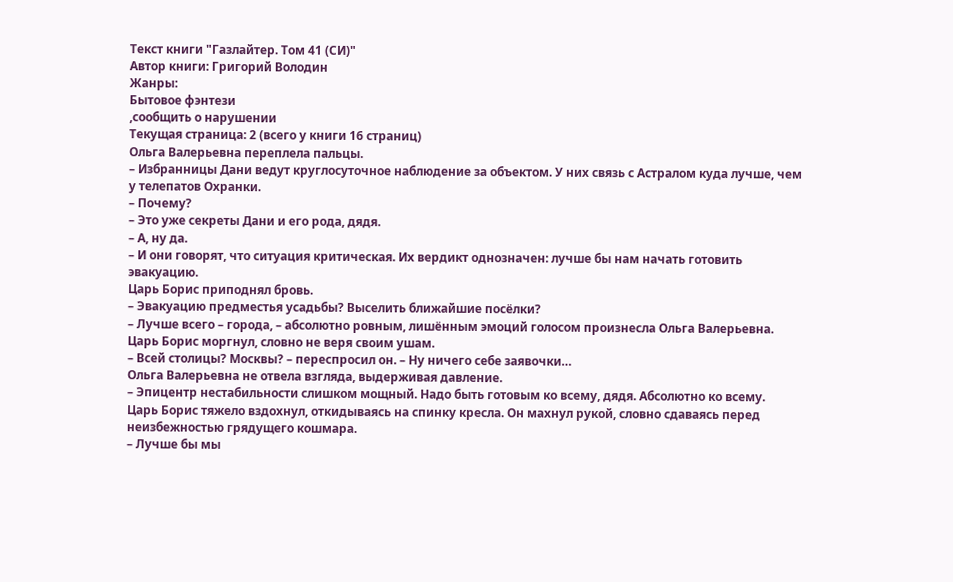Текст книги "Газлайтер. Том 41 (СИ)"
Автор книги: Григорий Володин
Жанры:
Бытовое фэнтези
,сообщить о нарушении
Текущая страница: 2 (всего у книги 16 страниц)
Ольга Валерьевна переплела пальцы.
– Избранницы Дани ведут круглосуточное наблюдение за объектом. У них связь с Астралом куда лучше, чем у телепатов Охранки.
– Почему?
– Это уже секреты Дани и его рода, дядя.
– А, ну да.
– И они говорят, что ситуация критическая. Их вердикт однозначен: лучше бы нам начать готовить эвакуацию.
Царь Борис приподнял бровь.
– Эвакуацию предместья усадьбы? Выселить ближайшие посёлки?
– Лучше всего – города, – абсолютно ровным, лишённым эмоций голосом произнесла Ольга Валерьевна.
Царь Борис моргнул, словно не веря своим ушам.
– Всей столицы? Москвы? – переспросил он. – Ну ничего себе заявочки…
Ольга Валерьевна не отвела взгляда, выдерживая давление.
– Эпицентр нестабильности слишком мощный. Надо быть готовым ко всему, дядя. Абсолютно ко всему.
Царь Борис тяжело вздохнул, откидываясь на спинку кресла. Он махнул рукой, словно сдаваясь перед неизбежностью грядущего кошмара.
– Лучше бы мы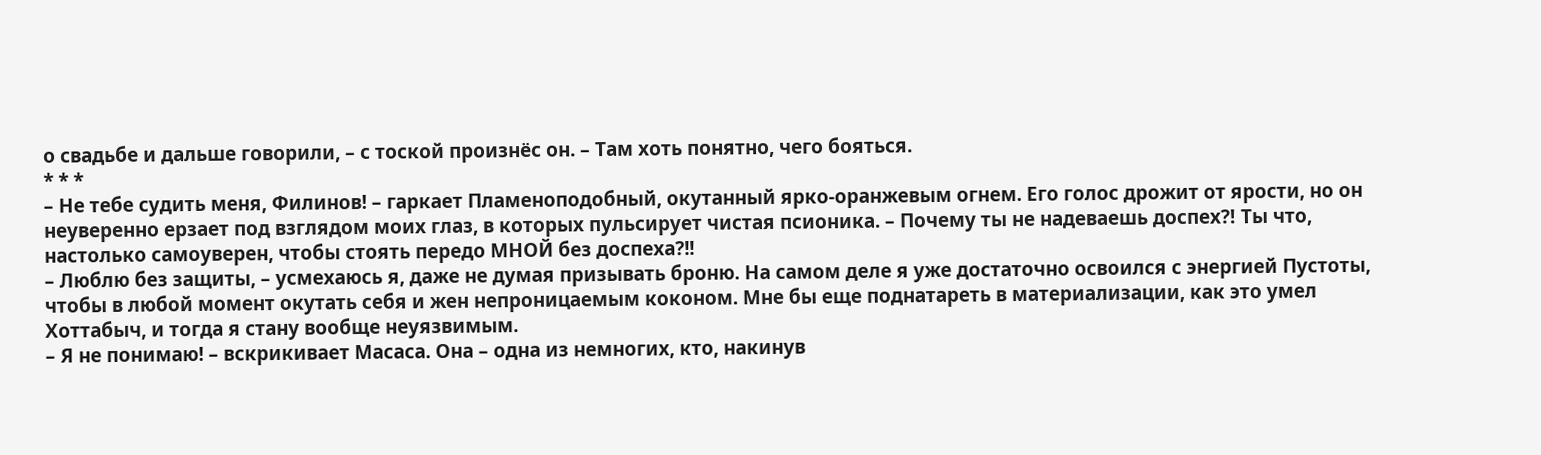о свадьбе и дальше говорили, – с тоской произнёс он. – Там хоть понятно, чего бояться.
* * *
– Не тебе судить меня, Филинов! – гаркает Пламеноподобный, окутанный ярко-оранжевым огнем. Его голос дрожит от ярости, но он неуверенно ерзает под взглядом моих глаз, в которых пульсирует чистая псионика. – Почему ты не надеваешь доспех⁈ Ты что, настолько самоуверен, чтобы стоять передо МНОЙ без доспеха?!!
– Люблю без защиты, – усмехаюсь я, даже не думая призывать броню. На самом деле я уже достаточно освоился с энергией Пустоты, чтобы в любой момент окутать себя и жен непроницаемым коконом. Мне бы еще поднатареть в материализации, как это умел Хоттабыч, и тогда я стану вообще неуязвимым.
– Я не понимаю! – вскрикивает Масаса. Она – одна из немногих, кто, накинув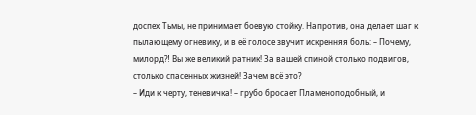доспех Тьмы, не принимает боевую стойку. Напротив, она делает шаг к пылающему огневику, и в её голосе звучит искренняя боль: – Почему, милорд⁈ Вы же великий ратник! За вашей спиной столько подвигов, столько спасенных жизней! Зачем всё это?
– Иди к черту, теневичка! – грубо бросает Пламеноподобный, и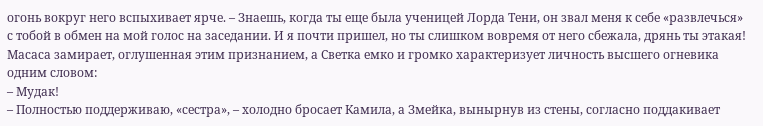огонь вокруг него вспыхивает ярче. – Знаешь, когда ты еще была ученицей Лорда Тени, он звал меня к себе «развлечься» с тобой в обмен на мой голос на заседании. И я почти пришел, но ты слишком вовремя от него сбежала, дрянь ты этакая!
Масаса замирает, оглушенная этим признанием, а Светка емко и громко характеризует личность высшего огневика одним словом:
– Мудак!
– Полностью поддерживаю, «сестра», – холодно бросает Камила, а Змейка, вынырнув из стены, согласно поддакивает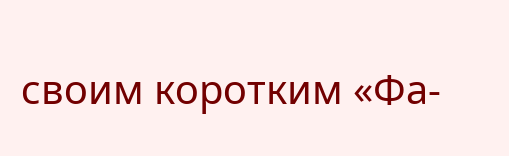своим коротким «Фа-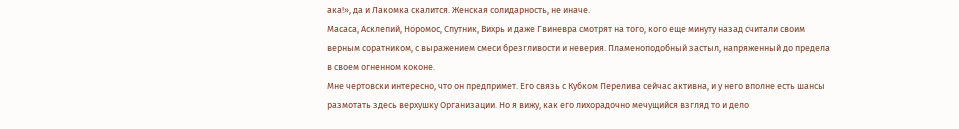ака!», да и Лакомка скалится. Женская солидарность, не иначе.
Масаса, Асклепий, Норомос, Спутник, Вихрь и даже Гвиневра смотрят на того, кого еще минуту назад считали своим верным соратником, с выражением смеси брезгливости и неверия. Пламеноподобный застыл, напряженный до предела в своем огненном коконе.
Мне чертовски интересно, что он предпримет. Его связь с Кубком Перелива сейчас активна, и у него вполне есть шансы размотать здесь верхушку Организации. Но я вижу, как его лихорадочно мечущийся взгляд то и дело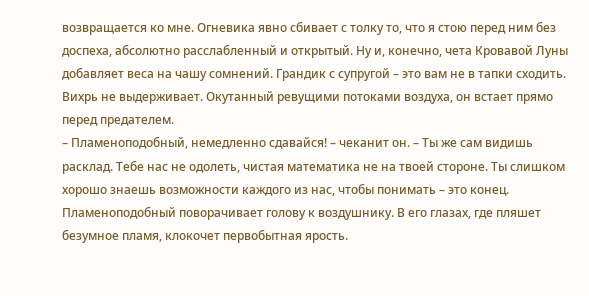возвращается ко мне. Огневика явно сбивает с толку то, что я стою перед ним без доспеха, абсолютно расслабленный и открытый. Ну и, конечно, чета Кровавой Луны добавляет веса на чашу сомнений. Грандик с супругой – это вам не в тапки сходить.
Вихрь не выдерживает. Окутанный ревущими потоками воздуха, он встает прямо перед предателем.
– Пламеноподобный, немедленно сдавайся! – чеканит он. – Ты же сам видишь расклад. Тебе нас не одолеть, чистая математика не на твоей стороне. Ты слишком хорошо знаешь возможности каждого из нас, чтобы понимать – это конец.
Пламеноподобный поворачивает голову к воздушнику. В его глазах, где пляшет безумное пламя, клокочет первобытная ярость.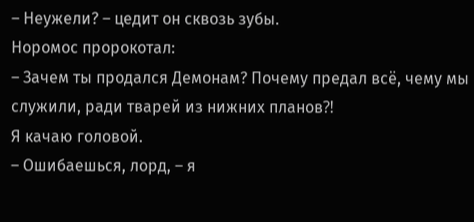– Неужели? – цедит он сквозь зубы.
Норомос пророкотал:
– Зачем ты продался Демонам? Почему предал всё, чему мы служили, ради тварей из нижних планов⁈
Я качаю головой.
– Ошибаешься, лорд, – я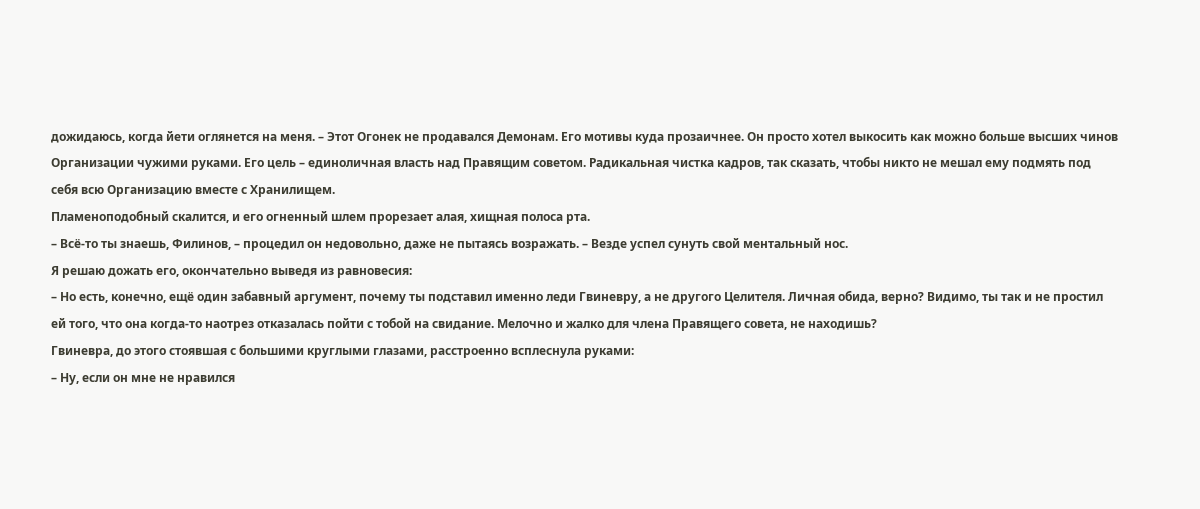дожидаюсь, когда йети оглянется на меня. – Этот Огонек не продавался Демонам. Его мотивы куда прозаичнее. Он просто хотел выкосить как можно больше высших чинов Организации чужими руками. Его цель – единоличная власть над Правящим советом. Радикальная чистка кадров, так сказать, чтобы никто не мешал ему подмять под себя всю Организацию вместе с Хранилищем.
Пламеноподобный скалится, и его огненный шлем прорезает алая, хищная полоса рта.
– Всё-то ты знаешь, Филинов, – процедил он недовольно, даже не пытаясь возражать. – Везде успел сунуть свой ментальный нос.
Я решаю дожать его, окончательно выведя из равновесия:
– Но есть, конечно, ещё один забавный аргумент, почему ты подставил именно леди Гвиневру, а не другого Целителя. Личная обида, верно? Видимо, ты так и не простил ей того, что она когда-то наотрез отказалась пойти с тобой на свидание. Мелочно и жалко для члена Правящего совета, не находишь?
Гвиневра, до этого стоявшая с большими круглыми глазами, расстроенно всплеснула руками:
– Ну, если он мне не нравился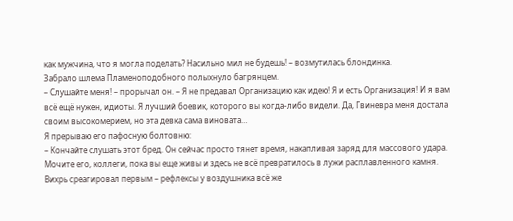как мужчина, что я могла поделать? Насильно мил не будешь! – возмутилась блондинка.
Забрало шлема Пламеноподобного полыхнуло багрянцем.
– Слушайте меня! – прорычал он. – Я не предавал Организацию как идею! Я и есть Организация! И я вам всё ещё нужен, идиоты. Я лучший боевик, которого вы когда-либо видели. Да, Гвиневра меня достала своим высокомерием, но эта девка сама виновата…
Я прерываю его пафосную болтовню:
– Кончайте слушать этот бред. Он сейчас просто тянет время, накапливая заряд для массового удара. Мочите его, коллеги, пока вы еще живы и здесь не всё превратилось в лужи расплавленного камня.
Вихрь среагировал первым – рефлексы у воздушника всё же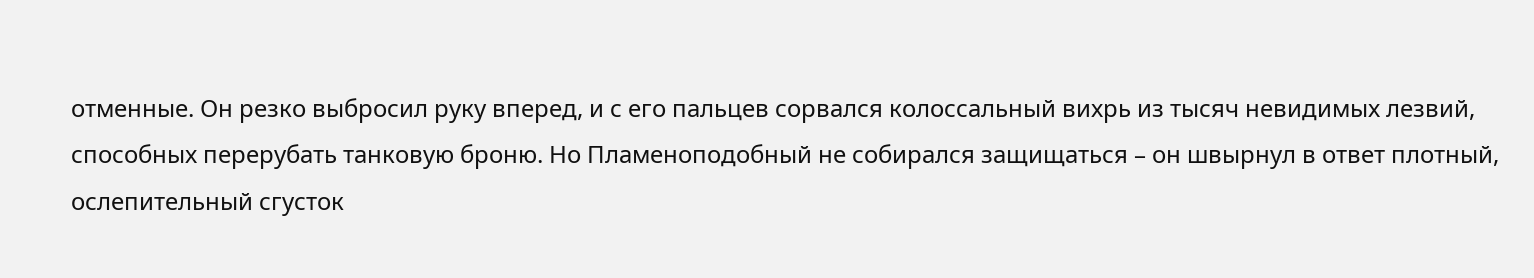отменные. Он резко выбросил руку вперед, и с его пальцев сорвался колоссальный вихрь из тысяч невидимых лезвий, способных перерубать танковую броню. Но Пламеноподобный не собирался защищаться – он швырнул в ответ плотный, ослепительный сгусток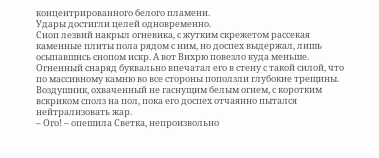концентрированного белого пламени.
Удары достигли целей одновременно.
Сноп лезвий накрыл огневика, с жутким скрежетом рассекая каменные плиты пола рядом с ним, но доспех выдержал, лишь осыпавшись снопом искр. А вот Вихрю повезло куда меньше. Огненный снаряд буквально впечатал его в стену с такой силой, что по массивному камню во все стороны поползли глубокие трещины. Воздушник, охваченный не гаснущим белым огнем, с коротким вскриком сполз на пол, пока его доспех отчаянно пытался нейтрализовать жар.
– Ого! – опешила Светка, непроизвольно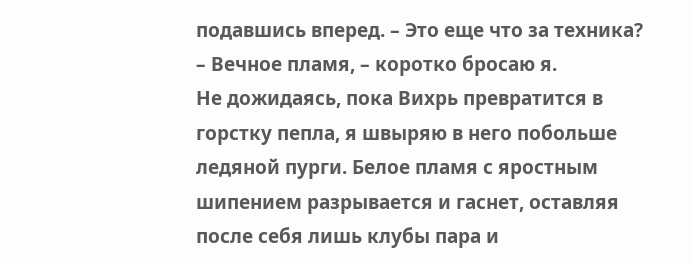подавшись вперед. – Это еще что за техника?
– Вечное пламя, – коротко бросаю я.
Не дожидаясь, пока Вихрь превратится в горстку пепла, я швыряю в него побольше ледяной пурги. Белое пламя с яростным шипением разрывается и гаснет, оставляя после себя лишь клубы пара и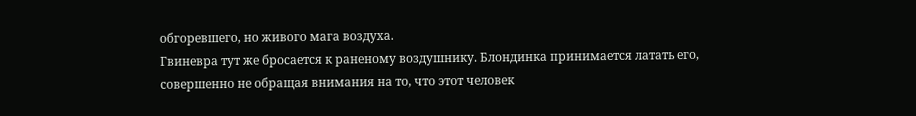обгоревшего, но живого мага воздуха.
Гвиневра тут же бросается к раненому воздушнику. Блондинка принимается латать его, совершенно не обращая внимания на то, что этот человек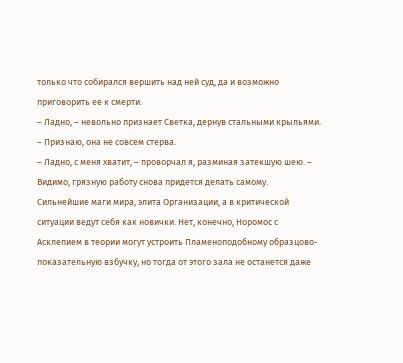только что собирался вершить над ней суд, да и возможно приговорить ее к смерти.
– Ладно, – невольно признает Светка, дернув стальными крыльями. – Признаю, она не совсем стерва.
– Ладно, с меня хватит, – проворчал я, разминая затекшую шею. – Видимо, грязную работу снова придется делать самому.
Сильнейшие маги мира, элита Организации, а в критической ситуации ведут себя как новички. Нет, конечно, Норомос с Асклепием в теории могут устроить Пламеноподобному образцово-показательную взбучку, но тогда от этого зала не останется даже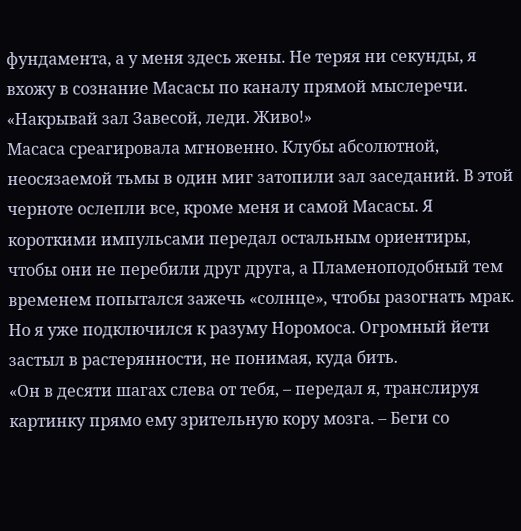фундамента, а у меня здесь жены. Не теряя ни секунды, я вхожу в сознание Масасы по каналу прямой мыслеречи.
«Накрывай зал Завесой, леди. Живо!»
Масаса среагировала мгновенно. Клубы абсолютной, неосязаемой тьмы в один миг затопили зал заседаний. В этой черноте ослепли все, кроме меня и самой Масасы. Я короткими импульсами передал остальным ориентиры, чтобы они не перебили друг друга, а Пламеноподобный тем временем попытался зажечь «солнце», чтобы разогнать мрак. Но я уже подключился к разуму Норомоса. Огромный йети застыл в растерянности, не понимая, куда бить.
«Он в десяти шагах слева от тебя, – передал я, транслируя картинку прямо ему зрительную кору мозга. – Беги со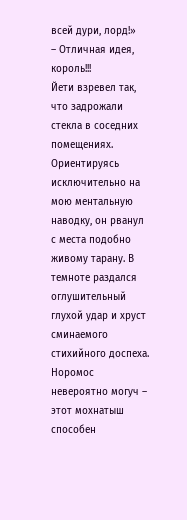всей дури, лорд!»
– Отличная идея, король!!!
Йети взревел так, что задрожали стекла в соседних помещениях. Ориентируясь исключительно на мою ментальную наводку, он рванул с места подобно живому тарану. В темноте раздался оглушительный глухой удар и хруст сминаемого стихийного доспеха. Норомос невероятно могуч – этот мохнатыш способен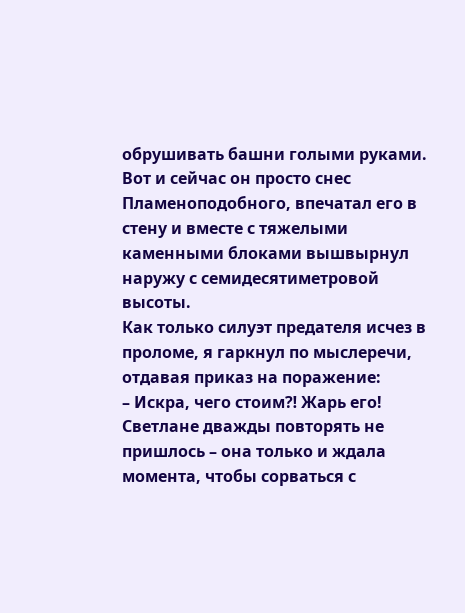обрушивать башни голыми руками. Вот и сейчас он просто снес Пламеноподобного, впечатал его в стену и вместе с тяжелыми каменными блоками вышвырнул наружу с семидесятиметровой высоты.
Как только силуэт предателя исчез в проломе, я гаркнул по мыслеречи, отдавая приказ на поражение:
– Искра, чего стоим⁈ Жарь его!
Светлане дважды повторять не пришлось – она только и ждала момента, чтобы сорваться с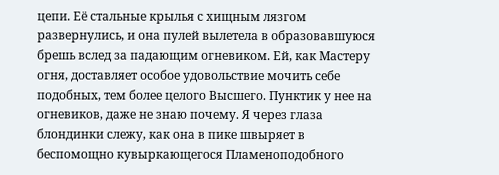цепи. Её стальные крылья с хищным лязгом развернулись, и она пулей вылетела в образовавшуюся брешь вслед за падающим огневиком. Ей, как Мастеру огня, доставляет особое удовольствие мочить себе подобных, тем более целого Высшего. Пунктик у нее на огневиков, даже не знаю почему. Я через глаза блондинки слежу, как она в пике швыряет в беспомощно кувыркающегося Пламеноподобного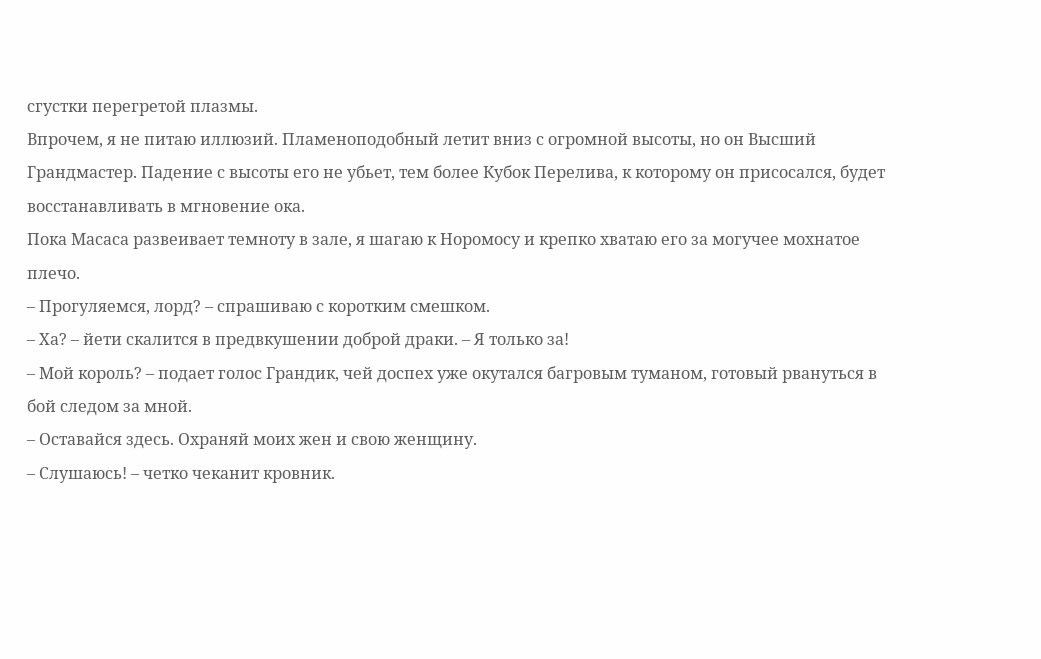сгустки перегретой плазмы.
Впрочем, я не питаю иллюзий. Пламеноподобный летит вниз с огромной высоты, но он Высший Грандмастер. Падение с высоты его не убьет, тем более Кубок Перелива, к которому он присосался, будет восстанавливать в мгновение ока.
Пока Масаса развеивает темноту в зале, я шагаю к Норомосу и крепко хватаю его за могучее мохнатое плечо.
– Прогуляемся, лорд? – спрашиваю с коротким смешком.
– Ха? – йети скалится в предвкушении доброй драки. – Я только за!
– Мой король? – подает голос Грандик, чей доспех уже окутался багровым туманом, готовый рвануться в бой следом за мной.
– Оставайся здесь. Охраняй моих жен и свою женщину.
– Слушаюсь! – четко чеканит кровник.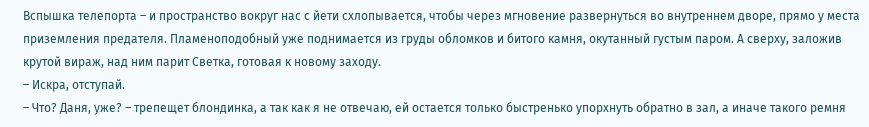Вспышка телепорта – и пространство вокруг нас с йети схлопывается, чтобы через мгновение развернуться во внутреннем дворе, прямо у места приземления предателя. Пламеноподобный уже поднимается из груды обломков и битого камня, окутанный густым паром. А сверху, заложив крутой вираж, над ним парит Светка, готовая к новому заходу.
– Искра, отступай.
– Что? Даня, уже? – трепещет блондинка, а так как я не отвечаю, ей остается только быстренько упорхнуть обратно в зал, а иначе такого ремня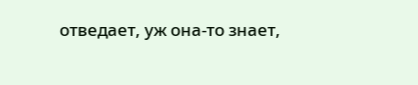отведает, уж она-то знает,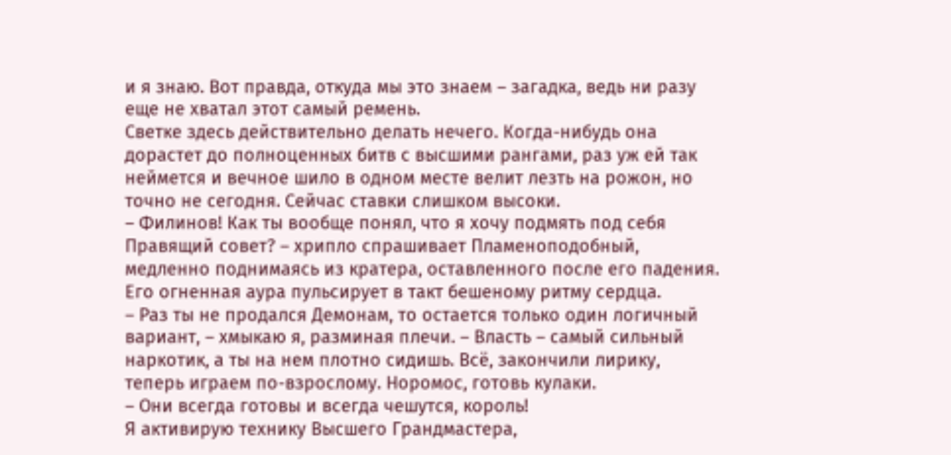и я знаю. Вот правда, откуда мы это знаем – загадка, ведь ни разу еще не хватал этот самый ремень.
Светке здесь действительно делать нечего. Когда-нибудь она дорастет до полноценных битв с высшими рангами, раз уж ей так неймется и вечное шило в одном месте велит лезть на рожон, но точно не сегодня. Сейчас ставки слишком высоки.
– Филинов! Как ты вообще понял, что я хочу подмять под себя Правящий совет? – хрипло спрашивает Пламеноподобный, медленно поднимаясь из кратера, оставленного после его падения. Его огненная аура пульсирует в такт бешеному ритму сердца.
– Раз ты не продался Демонам, то остается только один логичный вариант, – хмыкаю я, разминая плечи. – Власть – самый сильный наркотик, а ты на нем плотно сидишь. Всё, закончили лирику, теперь играем по-взрослому. Норомос, готовь кулаки.
– Они всегда готовы и всегда чешутся, король!
Я активирую технику Высшего Грандмастера,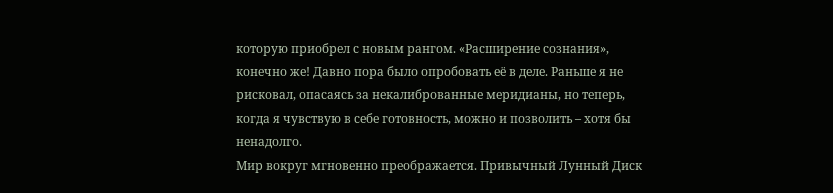которую приобрел с новым рангом. «Расширение сознания», конечно же! Давно пора было опробовать её в деле. Раньше я не рисковал, опасаясь за некалиброванные меридианы, но теперь, когда я чувствую в себе готовность, можно и позволить – хотя бы ненадолго.
Мир вокруг мгновенно преображается. Привычный Лунный Диск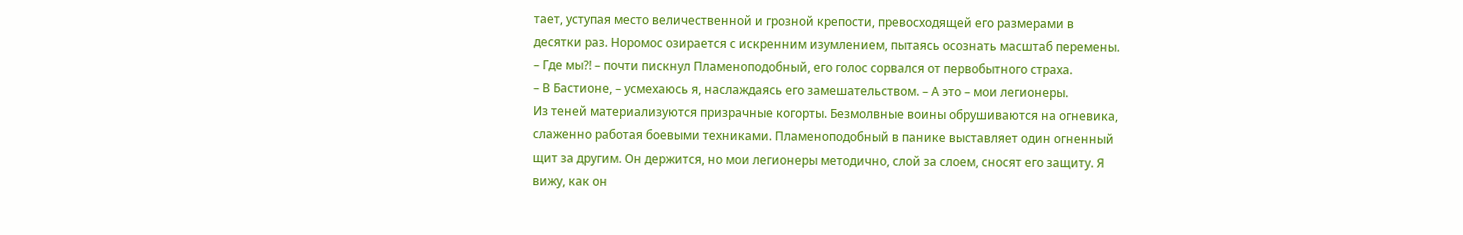тает, уступая место величественной и грозной крепости, превосходящей его размерами в десятки раз. Норомос озирается с искренним изумлением, пытаясь осознать масштаб перемены.
– Где мы⁈ – почти пискнул Пламеноподобный, его голос сорвался от первобытного страха.
– В Бастионе, – усмехаюсь я, наслаждаясь его замешательством. – А это – мои легионеры.
Из теней материализуются призрачные когорты. Безмолвные воины обрушиваются на огневика, слаженно работая боевыми техниками. Пламеноподобный в панике выставляет один огненный щит за другим. Он держится, но мои легионеры методично, слой за слоем, сносят его защиту. Я вижу, как он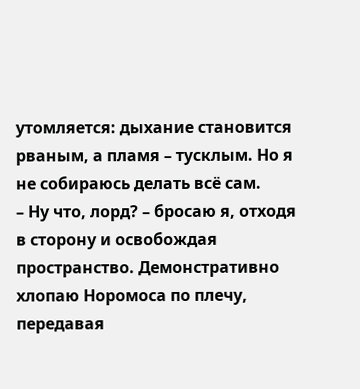утомляется: дыхание становится рваным, а пламя – тусклым. Но я не собираюсь делать всё сам.
– Ну что, лорд? – бросаю я, отходя в сторону и освобождая пространство. Демонстративно хлопаю Норомоса по плечу, передавая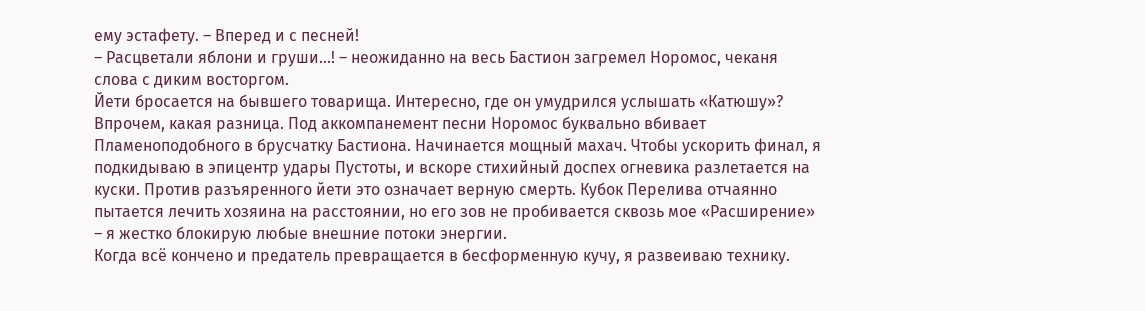ему эстафету. – Вперед и с песней!
– Расцветали яблони и груши…! – неожиданно на весь Бастион загремел Норомос, чеканя слова с диким восторгом.
Йети бросается на бывшего товарища. Интересно, где он умудрился услышать «Катюшу»? Впрочем, какая разница. Под аккомпанемент песни Норомос буквально вбивает Пламеноподобного в брусчатку Бастиона. Начинается мощный махач. Чтобы ускорить финал, я подкидываю в эпицентр удары Пустоты, и вскоре стихийный доспех огневика разлетается на куски. Против разъяренного йети это означает верную смерть. Кубок Перелива отчаянно пытается лечить хозяина на расстоянии, но его зов не пробивается сквозь мое «Расширение» – я жестко блокирую любые внешние потоки энергии.
Когда всё кончено и предатель превращается в бесформенную кучу, я развеиваю технику.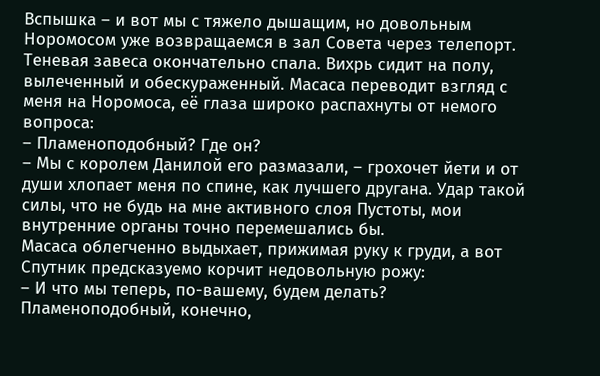Вспышка – и вот мы с тяжело дышащим, но довольным Норомосом уже возвращаемся в зал Совета через телепорт.
Теневая завеса окончательно спала. Вихрь сидит на полу, вылеченный и обескураженный. Масаса переводит взгляд с меня на Норомоса, её глаза широко распахнуты от немого вопроса:
– Пламеноподобный? Где он?
– Мы с королем Данилой его размазали, – грохочет йети и от души хлопает меня по спине, как лучшего другана. Удар такой силы, что не будь на мне активного слоя Пустоты, мои внутренние органы точно перемешались бы.
Масаса облегченно выдыхает, прижимая руку к груди, а вот Спутник предсказуемо корчит недовольную рожу:
– И что мы теперь, по-вашему, будем делать? Пламеноподобный, конечно,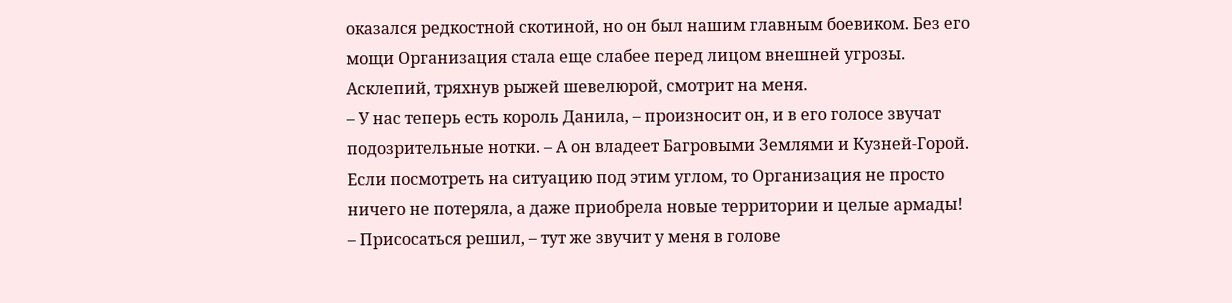оказался редкостной скотиной, но он был нашим главным боевиком. Без его мощи Организация стала еще слабее перед лицом внешней угрозы.
Асклепий, тряхнув рыжей шевелюрой, смотрит на меня.
– У нас теперь есть король Данила, – произносит он, и в его голосе звучат подозрительные нотки. – А он владеет Багровыми Землями и Кузней-Горой. Если посмотреть на ситуацию под этим углом, то Организация не просто ничего не потеряла, а даже приобрела новые территории и целые армады!
– Присосаться решил, – тут же звучит у меня в голове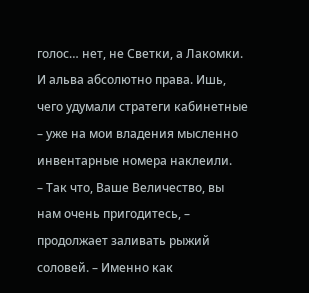голос… нет, не Светки, а Лакомки. И альва абсолютно права. Ишь, чего удумали стратеги кабинетные – уже на мои владения мысленно инвентарные номера наклеили.
– Так что, Ваше Величество, вы нам очень пригодитесь, – продолжает заливать рыжий соловей. – Именно как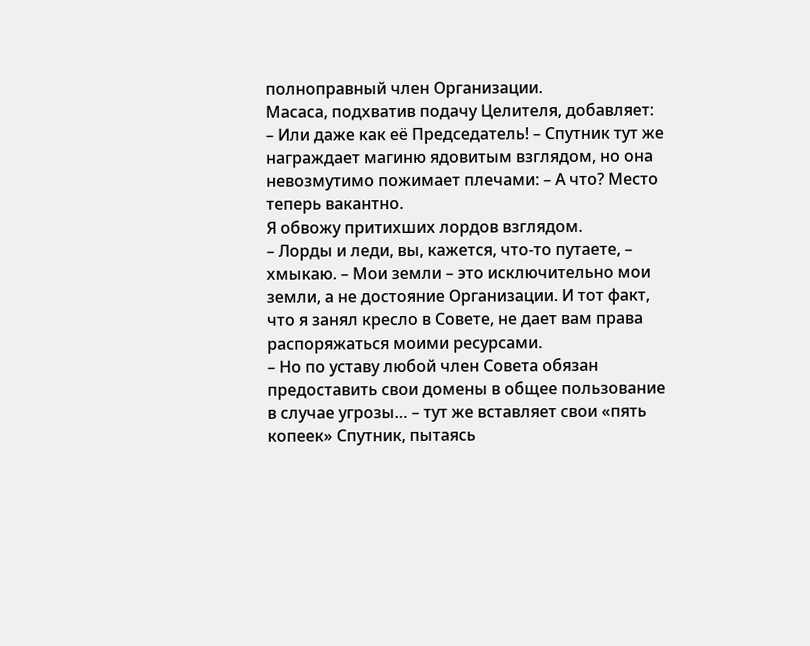полноправный член Организации.
Масаса, подхватив подачу Целителя, добавляет:
– Или даже как её Председатель! – Спутник тут же награждает магиню ядовитым взглядом, но она невозмутимо пожимает плечами: – А что? Место теперь вакантно.
Я обвожу притихших лордов взглядом.
– Лорды и леди, вы, кажется, что-то путаете, – хмыкаю. – Мои земли – это исключительно мои земли, а не достояние Организации. И тот факт, что я занял кресло в Совете, не дает вам права распоряжаться моими ресурсами.
– Но по уставу любой член Совета обязан предоставить свои домены в общее пользование в случае угрозы… – тут же вставляет свои «пять копеек» Спутник, пытаясь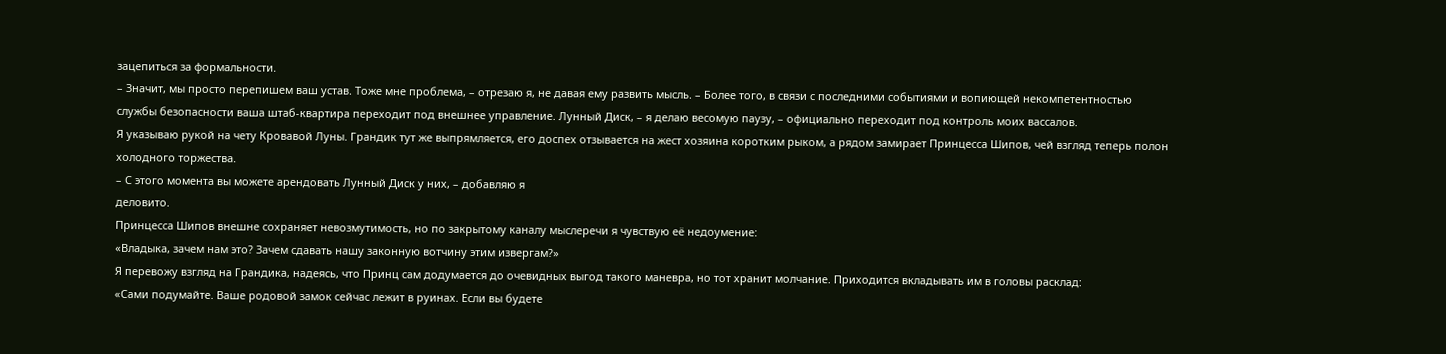зацепиться за формальности.
– Значит, мы просто перепишем ваш устав. Тоже мне проблема, – отрезаю я, не давая ему развить мысль. – Более того, в связи с последними событиями и вопиющей некомпетентностью службы безопасности ваша штаб-квартира переходит под внешнее управление. Лунный Диск, – я делаю весомую паузу, – официально переходит под контроль моих вассалов.
Я указываю рукой на чету Кровавой Луны. Грандик тут же выпрямляется, его доспех отзывается на жест хозяина коротким рыком, а рядом замирает Принцесса Шипов, чей взгляд теперь полон холодного торжества.
– С этого момента вы можете арендовать Лунный Диск у них, – добавляю я
деловито.
Принцесса Шипов внешне сохраняет невозмутимость, но по закрытому каналу мыслеречи я чувствую её недоумение:
«Владыка, зачем нам это? Зачем сдавать нашу законную вотчину этим извергам?»
Я перевожу взгляд на Грандика, надеясь, что Принц сам додумается до очевидных выгод такого маневра, но тот хранит молчание. Приходится вкладывать им в головы расклад:
«Сами подумайте. Ваше родовой замок сейчас лежит в руинах. Если вы будете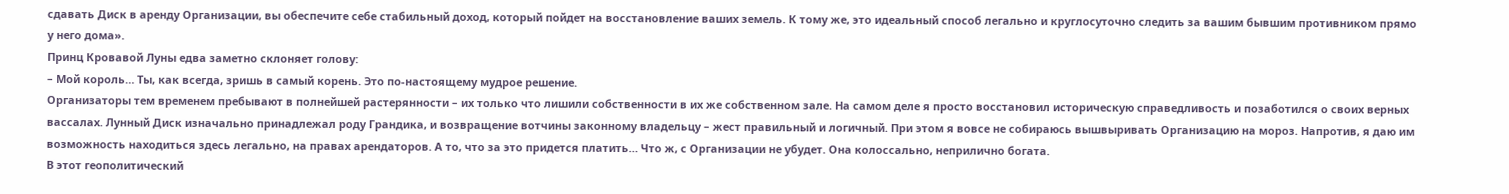сдавать Диск в аренду Организации, вы обеспечите себе стабильный доход, который пойдет на восстановление ваших земель. К тому же, это идеальный способ легально и круглосуточно следить за вашим бывшим противником прямо у него дома».
Принц Кровавой Луны едва заметно склоняет голову:
– Мой король… Ты, как всегда, зришь в самый корень. Это по-настоящему мудрое решение.
Организаторы тем временем пребывают в полнейшей растерянности – их только что лишили собственности в их же собственном зале. На самом деле я просто восстановил историческую справедливость и позаботился о своих верных вассалах. Лунный Диск изначально принадлежал роду Грандика, и возвращение вотчины законному владельцу – жест правильный и логичный. При этом я вовсе не собираюсь вышвыривать Организацию на мороз. Напротив, я даю им возможность находиться здесь легально, на правах арендаторов. А то, что за это придется платить… Что ж, с Организации не убудет. Она колоссально, неприлично богата.
В этот геополитический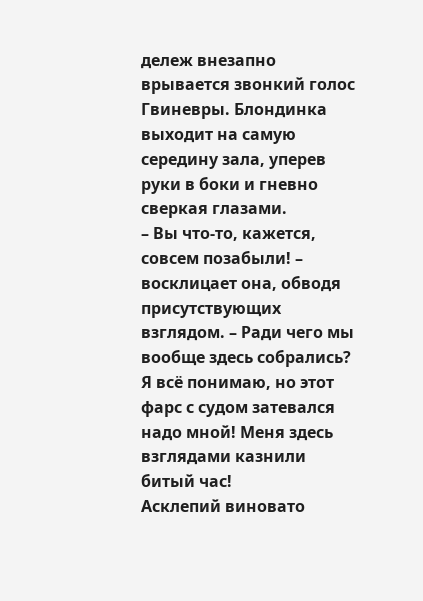дележ внезапно врывается звонкий голос Гвиневры. Блондинка выходит на самую середину зала, уперев руки в боки и гневно сверкая глазами.
– Вы что-то, кажется, совсем позабыли! – восклицает она, обводя присутствующих взглядом. – Ради чего мы вообще здесь собрались? Я всё понимаю, но этот фарс с судом затевался надо мной! Меня здесь взглядами казнили битый час!
Асклепий виновато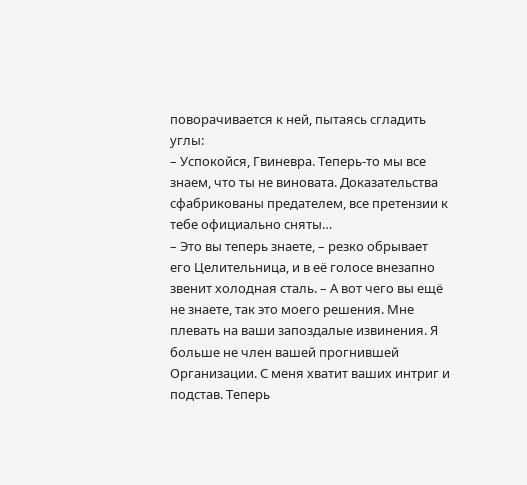поворачивается к ней, пытаясь сгладить углы:
– Успокойся, Гвиневра. Теперь-то мы все знаем, что ты не виновата. Доказательства сфабрикованы предателем, все претензии к тебе официально сняты…
– Это вы теперь знаете, – резко обрывает его Целительница, и в её голосе внезапно звенит холодная сталь. – А вот чего вы ещё не знаете, так это моего решения. Мне плевать на ваши запоздалые извинения. Я больше не член вашей прогнившей Организации. С меня хватит ваших интриг и подстав. Теперь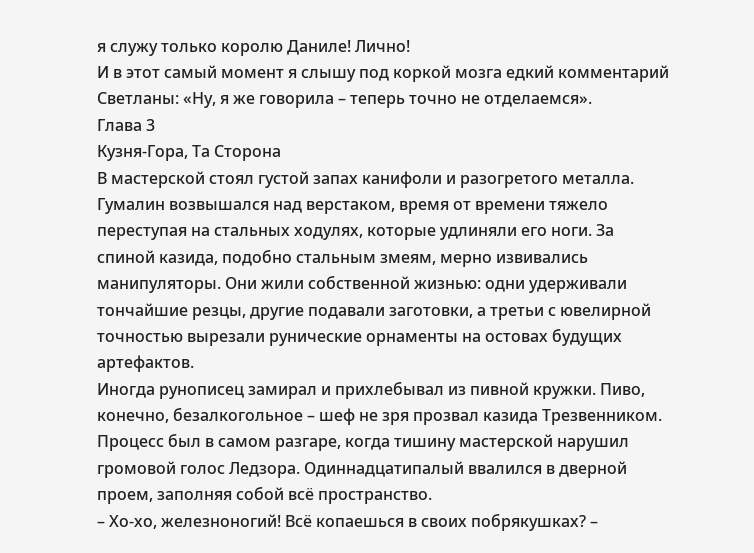я служу только королю Даниле! Лично!
И в этот самый момент я слышу под коркой мозга едкий комментарий Светланы: «Ну, я же говорила – теперь точно не отделаемся».
Глава 3
Кузня-Гора, Та Сторона
В мастерской стоял густой запах канифоли и разогретого металла. Гумалин возвышался над верстаком, время от времени тяжело переступая на стальных ходулях, которые удлиняли его ноги. За спиной казида, подобно стальным змеям, мерно извивались манипуляторы. Они жили собственной жизнью: одни удерживали тончайшие резцы, другие подавали заготовки, а третьи с ювелирной точностью вырезали рунические орнаменты на остовах будущих артефактов.
Иногда рунописец замирал и прихлебывал из пивной кружки. Пиво, конечно, безалкогольное – шеф не зря прозвал казида Трезвенником.
Процесс был в самом разгаре, когда тишину мастерской нарушил громовой голос Ледзора. Одиннадцатипалый ввалился в дверной проем, заполняя собой всё пространство.
– Хо-хо, железноногий! Всё копаешься в своих побрякушках? –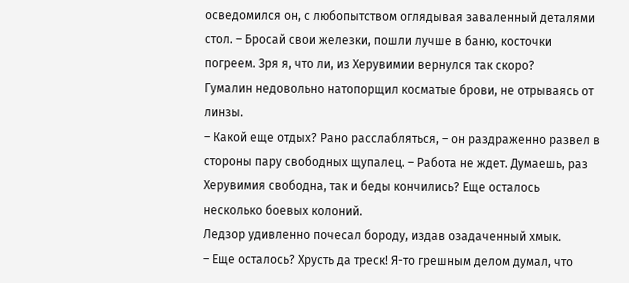осведомился он, с любопытством оглядывая заваленный деталями стол. – Бросай свои железки, пошли лучше в баню, косточки погреем. Зря я, что ли, из Херувимии вернулся так скоро?
Гумалин недовольно натопорщил косматые брови, не отрываясь от линзы.
– Какой еще отдых? Рано расслабляться, – он раздраженно развел в стороны пару свободных щупалец. – Работа не ждет. Думаешь, раз Херувимия свободна, так и беды кончились? Еще осталось несколько боевых колоний.
Ледзор удивленно почесал бороду, издав озадаченный хмык.
– Еще осталось? Хрусть да треск! Я-то грешным делом думал, что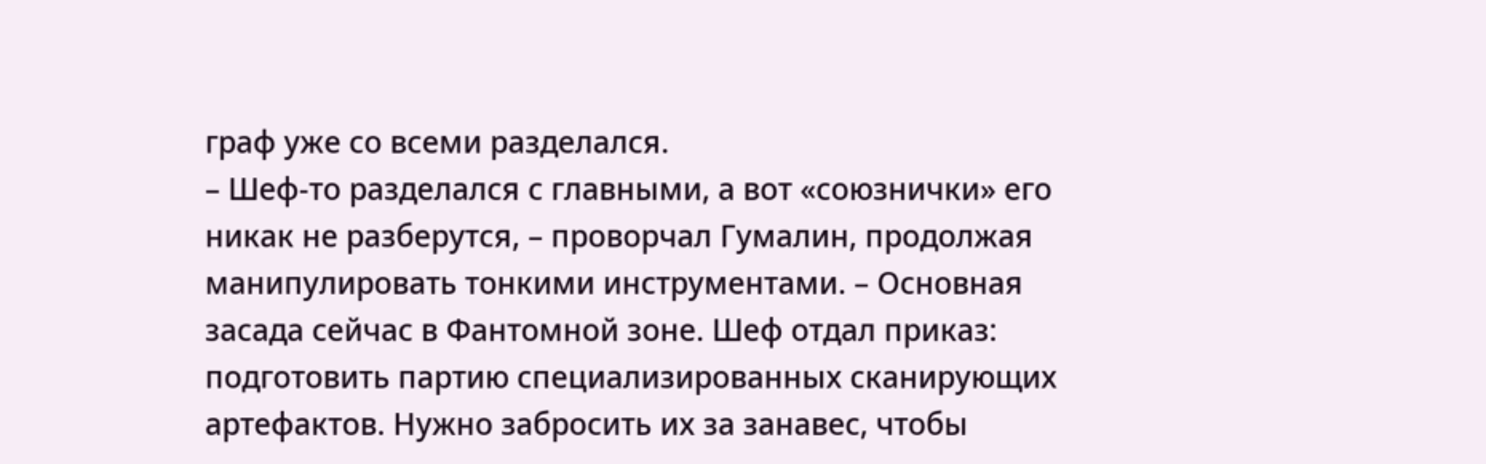граф уже со всеми разделался.
– Шеф-то разделался с главными, а вот «союзнички» его никак не разберутся, – проворчал Гумалин, продолжая манипулировать тонкими инструментами. – Основная засада сейчас в Фантомной зоне. Шеф отдал приказ: подготовить партию специализированных сканирующих артефактов. Нужно забросить их за занавес, чтобы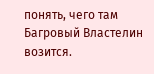понять, чего там Багровый Властелин возится.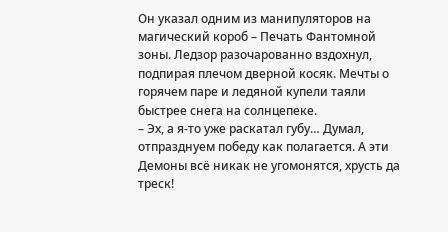Он указал одним из манипуляторов на магический короб – Печать Фантомной зоны. Ледзор разочарованно вздохнул, подпирая плечом дверной косяк. Мечты о горячем паре и ледяной купели таяли быстрее снега на солнцепеке.
– Эх, а я-то уже раскатал губу… Думал, отпразднуем победу как полагается. А эти Демоны всё никак не угомонятся, хрусть да треск!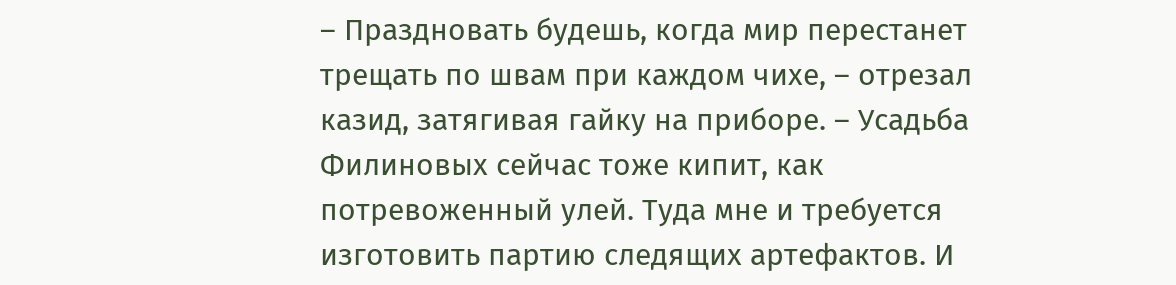– Праздновать будешь, когда мир перестанет трещать по швам при каждом чихе, – отрезал казид, затягивая гайку на приборе. – Усадьба Филиновых сейчас тоже кипит, как потревоженный улей. Туда мне и требуется изготовить партию следящих артефактов. И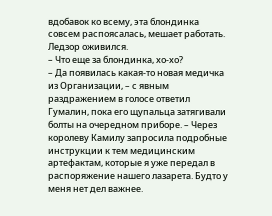вдобавок ко всему, эта блондинка совсем распоясалась, мешает работать.
Ледзор оживился.
– Что еще за блондинка, хо-хо?
– Да появилась какая-то новая медичка из Организации, – с явным раздражением в голосе ответил Гумалин, пока его щупальца затягивали болты на очередном приборе. – Через королеву Камилу запросила подробные инструкции к тем медицинским артефактам, которые я уже передал в распоряжение нашего лазарета. Будто у меня нет дел важнее.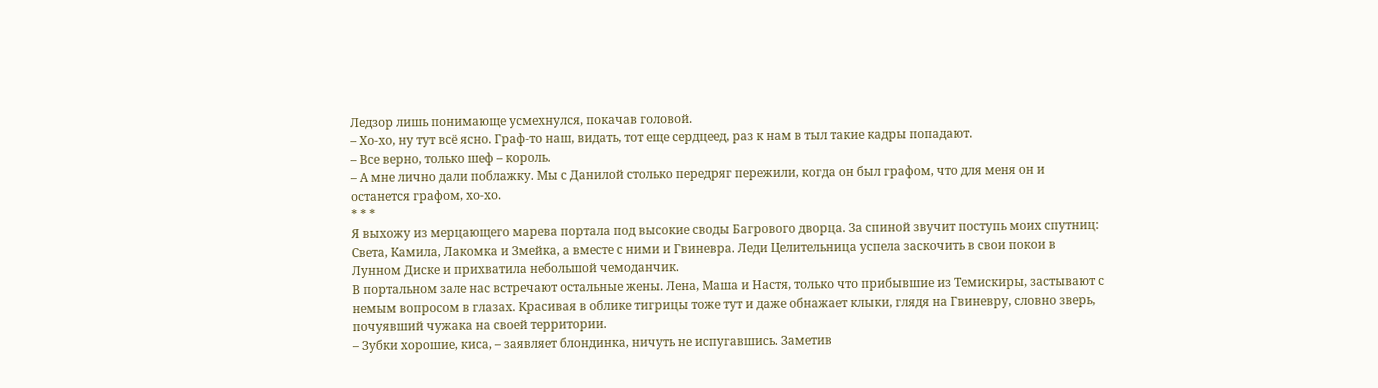Ледзор лишь понимающе усмехнулся, покачав головой.
– Хо-хо, ну тут всё ясно. Граф-то наш, видать, тот еще сердцеед, раз к нам в тыл такие кадры попадают.
– Все верно, только шеф – король.
– А мне лично дали поблажку. Мы с Данилой столько передряг пережили, когда он был графом, что для меня он и останется графом, хо-хо.
* * *
Я выхожу из мерцающего марева портала под высокие своды Багрового дворца. За спиной звучит поступь моих спутниц: Света, Камила, Лакомка и Змейка, а вместе с ними и Гвиневра. Леди Целительница успела заскочить в свои покои в Лунном Диске и прихватила небольшой чемоданчик.
В портальном зале нас встречают остальные жены. Лена, Маша и Настя, только что прибывшие из Темискиры, застывают с немым вопросом в глазах. Красивая в облике тигрицы тоже тут и даже обнажает клыки, глядя на Гвиневру, словно зверь, почуявший чужака на своей территории.
– Зубки хорошие, киса, – заявляет блондинка, ничуть не испугавшись. Заметив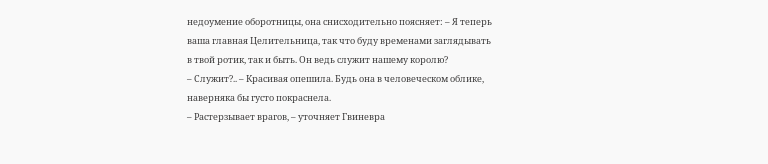недоумение оборотницы, она снисходительно поясняет: – Я теперь ваша главная Целительница, так что буду временами заглядывать в твой ротик, так и быть. Он ведь служит нашему королю?
– Служит?.. – Красивая опешила. Будь она в человеческом облике, наверняка бы густо покраснела.
– Растерзывает врагов, – уточняет Гвиневра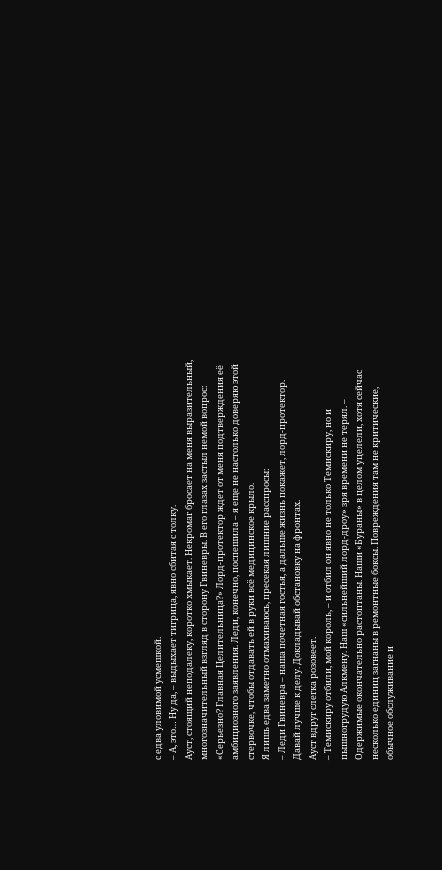с едва уловимой усмешкой.
– А, это… Ну да, – выдыхает тигрица, явно сбитая с толку.
Ауст, стоящий неподалеку, коротко хмыкает. Некромаг бросает на меня выразительный, многозначительный взгляд в сторону Гвиневры. В его глазах застыл немой вопрос: «Серьезно? Главная Целительница?» Лорд-протектор ждет от меня подтверждения её амбициозного заявления. Леди, конечно, поспешила – я еще не настолько доверяю этой стервочке, чтобы отдавать ей в руки всё медицинское крыло.
Я лишь едва заметно отмахиваюсь, пресекая лишние расспросы:
– Леди Гвиневра – наша почетная гостья, а дальше жизнь покажет, лорд-протектор. Давай лучше к делу. Докладывай обстановку на фронтах.
Ауст вдруг слегка розовеет.
– Темискиру отбили, мой король, – и отбил он явно не только Темискиру, но и пышногрудую Алкмену. Наш «сильнейший лорд-дроу» зря времени не терял. – Одержимые окончательно растоптаны. Наши «Бураны» в целом уцелели, хотя сейчас несколько единиц загнаны в ремонтные боксы. Повреждения там не критические, обычное обслуживание и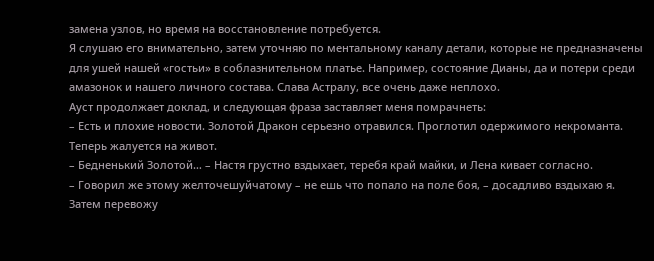замена узлов, но время на восстановление потребуется.
Я слушаю его внимательно, затем уточняю по ментальному каналу детали, которые не предназначены для ушей нашей «гостьи» в соблазнительном платье. Например, состояние Дианы, да и потери среди амазонок и нашего личного состава. Слава Астралу, все очень даже неплохо.
Ауст продолжает доклад, и следующая фраза заставляет меня помрачнеть:
– Есть и плохие новости. Золотой Дракон серьезно отравился. Проглотил одержимого некроманта. Теперь жалуется на живот.
– Бедненький Золотой… – Настя грустно вздыхает, теребя край майки, и Лена кивает согласно.
– Говорил же этому желточешуйчатому – не ешь что попало на поле боя, – досадливо вздыхаю я. Затем перевожу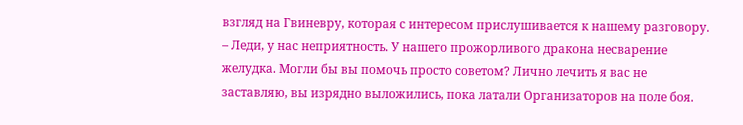взгляд на Гвиневру, которая с интересом прислушивается к нашему разговору. – Леди, у нас неприятность. У нашего прожорливого дракона несварение желудка. Могли бы вы помочь просто советом? Лично лечить я вас не заставляю, вы изрядно выложились, пока латали Организаторов на поле боя.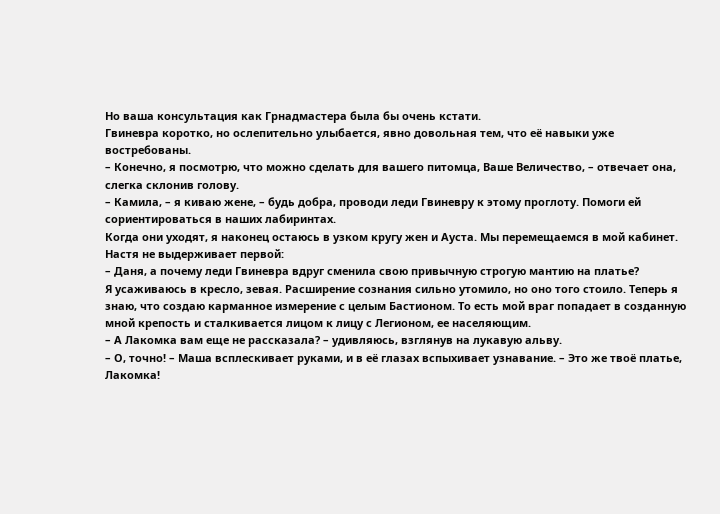Но ваша консультация как Грнадмастера была бы очень кстати.
Гвиневра коротко, но ослепительно улыбается, явно довольная тем, что её навыки уже востребованы.
– Конечно, я посмотрю, что можно сделать для вашего питомца, Ваше Величество, – отвечает она, слегка склонив голову.
– Камила, – я киваю жене, – будь добра, проводи леди Гвиневру к этому проглоту. Помоги ей сориентироваться в наших лабиринтах.
Когда они уходят, я наконец остаюсь в узком кругу жен и Ауста. Мы перемещаемся в мой кабинет. Настя не выдерживает первой:
– Даня, а почему леди Гвиневра вдруг сменила свою привычную строгую мантию на платье?
Я усаживаюсь в кресло, зевая. Расширение сознания сильно утомило, но оно того стоило. Теперь я знаю, что создаю карманное измерение с целым Бастионом. То есть мой враг попадает в созданную мной крепость и сталкивается лицом к лицу с Легионом, ее населяющим.
– А Лакомка вам еще не рассказала? – удивляюсь, взглянув на лукавую альву.
– О, точно! – Маша всплескивает руками, и в её глазах вспыхивает узнавание. – Это же твоё платье, Лакомка!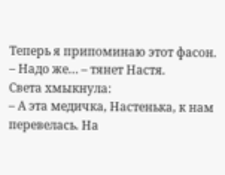Теперь я припоминаю этот фасон.
– Надо же… – тянет Настя.
Света хмыкнула:
– А эта медичка, Настенька, к нам перевелась. На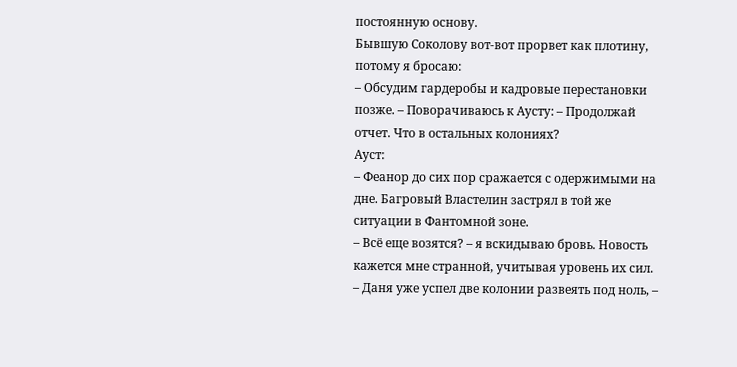постоянную основу.
Бывшую Соколову вот-вот прорвет как плотину, потому я бросаю:
– Обсудим гардеробы и кадровые перестановки позже. – Поворачиваюсь к Аусту: – Продолжай отчет. Что в остальных колониях?
Ауст:
– Феанор до сих пор сражается с одержимыми на дне. Багровый Властелин застрял в той же ситуации в Фантомной зоне.
– Всё еще возятся? – я вскидываю бровь. Новость кажется мне странной, учитывая уровень их сил.
– Даня уже успел две колонии развеять под ноль, –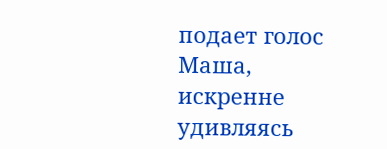подает голос Маша, искренне удивляясь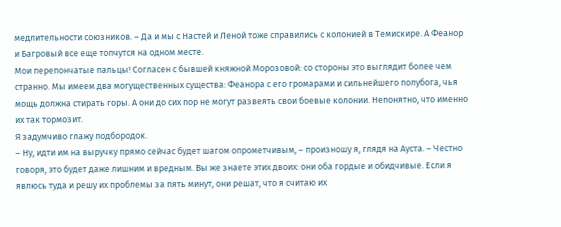медлительности союзников. – Да и мы с Настей и Леной тоже справились с колонией в Темискире. А Феанор и Багровый все еще топчутся на одном месте.
Мои перепончатые пальцы! Согласен с бывшей княжной Морозовой: со стороны это выглядит более чем странно. Мы имеем два могущественных существа: Феанора с его громарами и сильнейшего полубога, чья мощь должна стирать горы. А они до сих пор не могут развеять свои боевые колонии. Непонятно, что именно их так тормозит.
Я задумчиво глажу подбородок.
– Ну, идти им на выручку прямо сейчас будет шагом опрометчивым, – произношу я, глядя на Ауста. – Честно говоря, это будет даже лишним и вредным. Вы же знаете этих двоих: они оба гордые и обидчивые. Если я явлюсь туда и решу их проблемы за пять минут, они решат, что я считаю их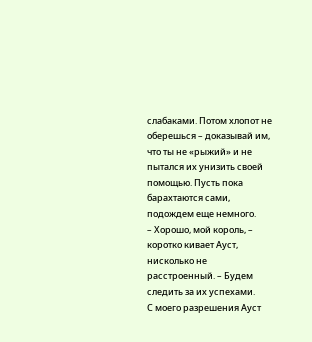слабаками. Потом хлопот не оберешься – доказывай им, что ты не «рыжий» и не пытался их унизить своей помощью. Пусть пока барахтаются сами, подождем еще немного.
– Хорошо, мой король, – коротко кивает Ауст, нисколько не расстроенный. – Будем следить за их успехами.
С моего разрешения Ауст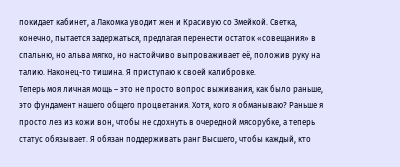покидает кабинет, а Лакомка уводит жен и Красивую со Змейкой. Светка, конечно, пытается задержаться, предлагая перенести остаток «совещания» в спальню, но альва мягко, но настойчиво выпроваживает её, положив руку на талию. Наконец-то тишина. Я приступаю к своей калибровке.
Теперь моя личная мощь – это не просто вопрос выживания, как было раньше, это фундамент нашего общего процветания. Хотя, кого я обманываю? Раньше я просто лез из кожи вон, чтобы не сдохнуть в очередной мясорубке, а теперь статус обязывает. Я обязан поддерживать ранг Высшего, чтобы каждый, кто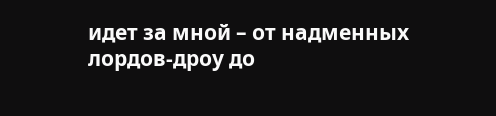идет за мной – от надменных лордов-дроу до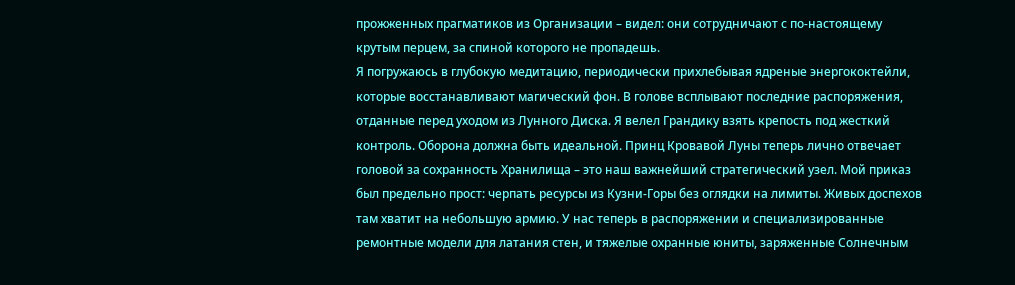прожженных прагматиков из Организации – видел: они сотрудничают с по-настоящему крутым перцем, за спиной которого не пропадешь.
Я погружаюсь в глубокую медитацию, периодически прихлебывая ядреные энергококтейли, которые восстанавливают магический фон. В голове всплывают последние распоряжения, отданные перед уходом из Лунного Диска. Я велел Грандику взять крепость под жесткий контроль. Оборона должна быть идеальной. Принц Кровавой Луны теперь лично отвечает головой за сохранность Хранилища – это наш важнейший стратегический узел. Мой приказ был предельно прост: черпать ресурсы из Кузни-Горы без оглядки на лимиты. Живых доспехов там хватит на небольшую армию. У нас теперь в распоряжении и специализированные ремонтные модели для латания стен, и тяжелые охранные юниты, заряженные Солнечным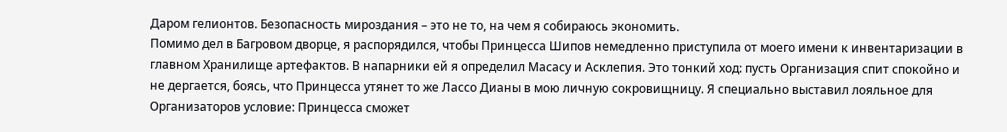Даром гелионтов. Безопасность мироздания – это не то, на чем я собираюсь экономить.
Помимо дел в Багровом дворце, я распорядился, чтобы Принцесса Шипов немедленно приступила от моего имени к инвентаризации в главном Хранилище артефактов. В напарники ей я определил Масасу и Асклепия. Это тонкий ход: пусть Организация спит спокойно и не дергается, боясь, что Принцесса утянет то же Лассо Дианы в мою личную сокровищницу. Я специально выставил лояльное для Организаторов условие: Принцесса сможет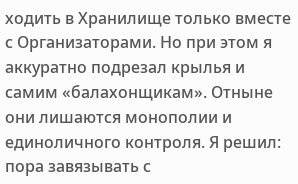ходить в Хранилище только вместе с Организаторами. Но при этом я аккуратно подрезал крылья и самим «балахонщикам». Отныне они лишаются монополии и единоличного контроля. Я решил: пора завязывать с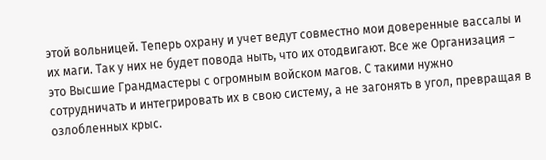этой вольницей. Теперь охрану и учет ведут совместно мои доверенные вассалы и их маги. Так у них не будет повода ныть, что их отодвигают. Все же Организация – это Высшие Грандмастеры с огромным войском магов. С такими нужно сотрудничать и интегрировать их в свою систему, а не загонять в угол, превращая в озлобленных крыс.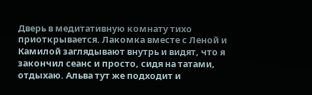Дверь в медитативную комнату тихо приоткрывается. Лакомка вместе с Леной и Камилой заглядывают внутрь и видят, что я закончил сеанс и просто, сидя на татами, отдыхаю. Альва тут же подходит и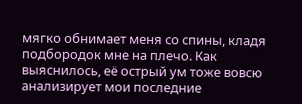мягко обнимает меня со спины, кладя подбородок мне на плечо. Как выяснилось, её острый ум тоже вовсю анализирует мои последние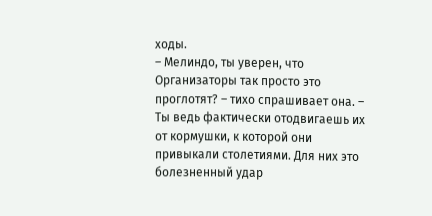ходы.
– Мелиндо, ты уверен, что Организаторы так просто это проглотят? – тихо спрашивает она. – Ты ведь фактически отодвигаешь их от кормушки, к которой они привыкали столетиями. Для них это болезненный удар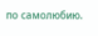по самолюбию.